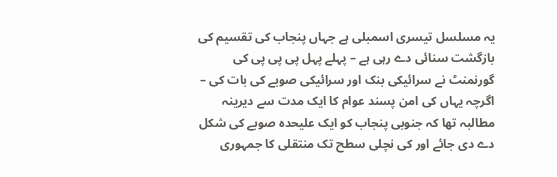یہ مسلسل تیسری اسمبلی ہے جہاں پنجاب کی تقسیم کی بازگشت سنائی دے رہی ہے – پہلے پہل پی پی پی کی گورنمنٹ نے سرائیکی بنک اور سرائیکی صوبے کی بات کی – اگرچہ یہاں کی امن پسند عوام کا ایک مدت سے دیرینہ مطالبہ تھا کہ جنوبی پنجاب کو ایک علیحدہ صوبے کی شکل دے دی جائے اور کی نچلی سطح تک منتقلی کا جمہوری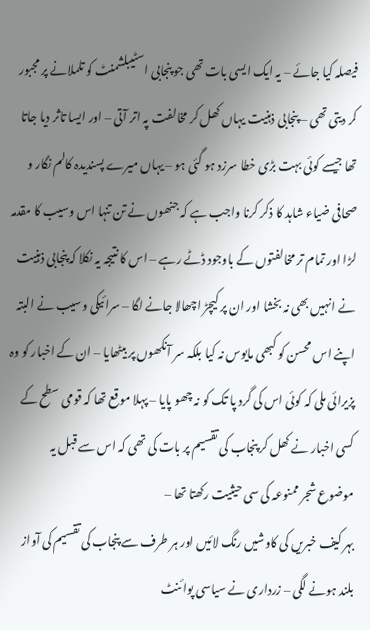فیصلہ کیا جائے – یہ ایک ایسی بات تھی جو پنجابی اسٹیبلشمنٹ کو تلملانے پر مجبور کر دیتی تھی – پنجابی ذہنیت یہاں کھل کر مخالفت پہ اتر آتی – اور ایسا تاثر دیا جاتا تھا جیسے کوئی بہت بڑی خطا سرزد ہو گئی ہو – یہاں میرے پسندیدہ کالم نگار و صحافی ضیاء شاہد کا ذکر کرنا واجب ہے کہ جنھوں نے تن تنہا اس وسیب کا مقدمہ لڑا اور تمام تر مخالفتوں کے باوجود ڈٹے رہے – اس کا نتیجہ یہ نکلا کہ پنجابی ذہنیت نے انہیں بھی نہ بخشا اور ان پر کیچڑ اچھالا جانے لگا – سرائیکی وسیب نے البتہ اپنے اس محسن کو کبھی مایوس نہ کیا بلکہ سر آنکھوں پر بیٹھایا – ان کے اخبار کو وہ پزیرائی ملی کہ کوئی اس کی گرد پا تک کو نہ چھو پایا – پہلا موقع تھا کہ قومی سطح کے کسی اخبار نے کھل کر پنجاب کی تقسیم پر بات کی تھی کہ اس سے قبل یہ موضوع شجر ممنوعہ کی سی حیثیت رکھتا تھا –
بہر کیف خبریں کی کاوشیں رنگ لائیں اور ہر طرف سے پنجاب کی تقسیم کی آواز بلند ہونے لگی – زرداری نے سیاسی پوائنٹ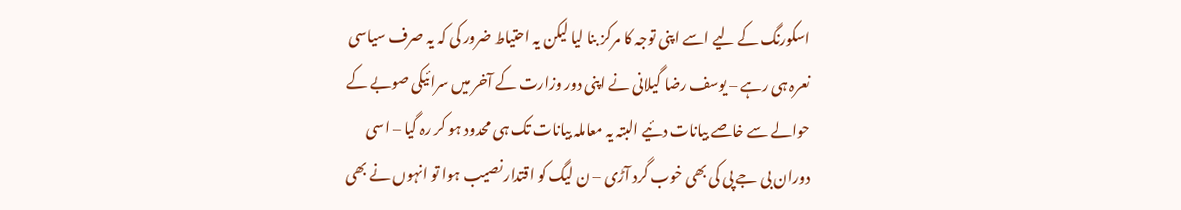اسکورنگ کے لیے اسے اپنی توجہ کا مرکز بنا لیا لیکن یہ احتیاط ضرور کی کہ یہ صرف سیاسی نعرہ ہی رہے – یوسف رضا گیلانی نے اپنی دور وزارت کے آخر میں سرائیکی صوبے کے حوالے سے خاصے بیانات دئیے البتہ یہ معاملہ بیانات تک ہی محدود ہو کر رہ گیا – اسی دوران بی جے پی کی بھی خوب گرد آڑی – ن لیگ کو اقتدار نصیب ہوا تو انہوں نے بھی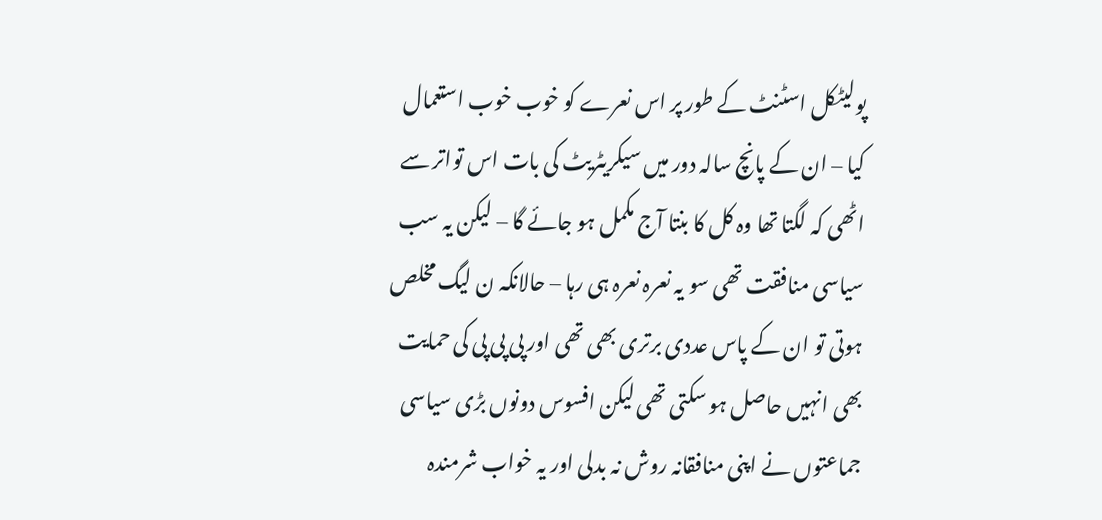پولیٹکل اسٹنٹ کے طور پر اس نعرے کو خوب خوب استعمال کیا – ان کے پانچ سالہ دور میں سیکریٹریٹ کی بات اس تواتر سے اٹھی کہ لگتا تھا وہ کل کا بنتا آج مکمل ہو جائے گا – لیکن یہ سب سیاسی منافقت تھی سو یہ نعرہ نعرہ ہی رہا – حالانکہ ن لیگ مخلص ہوتی تو ان کے پاس عددی برتری بھی تھی اور پی پی پی کی حمایت بھی انہیں حاصل ہو سکتی تھی لیکن افسوس دونوں بڑی سیاسی جماعتوں نے اپنی منافقانہ روش نہ بدلی اور یہ خواب شرمندہ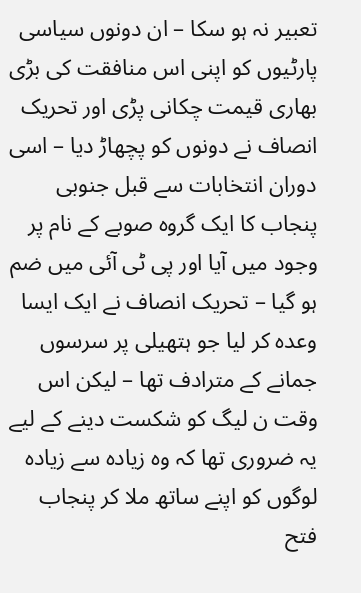تعبیر نہ ہو سکا – ان دونوں سیاسی پارٹیوں کو اپنی اس منافقت کی بڑی بھاری قیمت چکانی پڑی اور تحریک انصاف نے دونوں کو پچھاڑ دیا – اسی دوران انتخابات سے قبل جنوبی پنجاب کا ایک گروہ صوبے کے نام پر وجود میں آیا اور پی ٹی آئی میں ضم ہو گیا – تحریک انصاف نے ایک ایسا وعدہ کر لیا جو ہتھیلی پر سرسوں جمانے کے مترادف تھا – لیکن اس وقت ن لیگ کو شکست دینے کے لیے یہ ضروری تھا کہ وہ زیادہ سے زیادہ لوگوں کو اپنے ساتھ ملا کر پنجاب فتح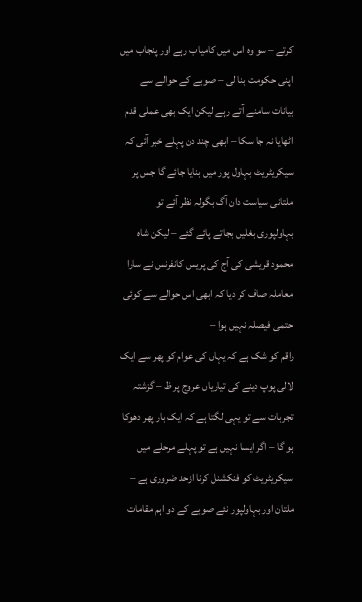کرتے – سو وہ اس میں کامیاب رہے اور پنجاب میں اپنی حکومت بنا لی – صوبے کے حوالے سے بیانات سامنے آتے رہے لیکن ایک بھی عملی قدم اٹھایا نہ جا سکا – ابھی چند دن پہلے خبر آئی کہ سیکریٹریٹ بہاول پور میں بنایا جائے گا جس پر ملتانی سیاست دان آگ بگولہ نظر آئے تو بہاولپوری بغلیں بجاتے پائے گئے – لیکن شاہ محمود قریشی کی آج کی پریس کانفرنس نے سارا معاملہ صاف کر دیا کہ ابھی اس حوالے سے کوئی حتمی فیصلہ نہیں ہوا –
راقم کو شک ہے کہ یہاں کی عوام کو پھر سے ایک لالی پوپ دینے کی تیاریاں عروج پر ظ – گزشتہ تجربات سے تو یہی لگتا ہے کہ ایک بار پھر دھوکا ہو گا – اگر ایسا نہیں ہے تو پہلے مرحلے میں سیکریٹریٹ کو فنکشنل کرنا ازحد ضروری ہے – ملتان اور بہاولپور نئے صوبے کے دو اہم مقامات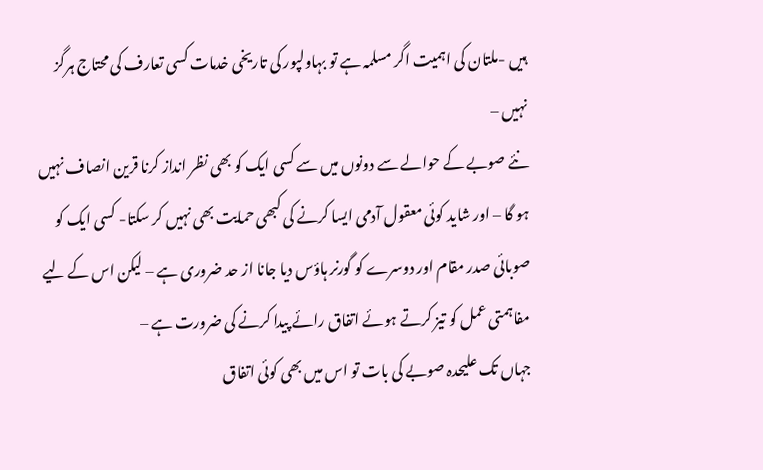ہیں -ملتان کی اہمیت اگر مسلمہ ہے تو بہاولپور کی تاریخی خدمات کسی تعارف کی محتاج ہرگز نہیں –
نئے صوبے کے حوالے سے دونوں میں سے کسی ایک کو بھی نظر انداز کرنا قرین انصاف نہیں ہو گا – اور شاید کوئی معقول آدمی ایسا کرنے کی کبھی حمایت بھی نہیں کر سکتا- کسی ایک کو صوبائی صدر مقام اور دوسرے کو گورنر ہاؤس دیا جانا از حد ضروری ہے – لیکن اس کے لیے مفاہمتی عمل کو تیز کرتے ہوئے اتفاق رائے پیدا کرنے کی ضرورت ہے –
جہاں تک علیحدہ صوبے کی بات تو اس میں بھی کوئی اتفاق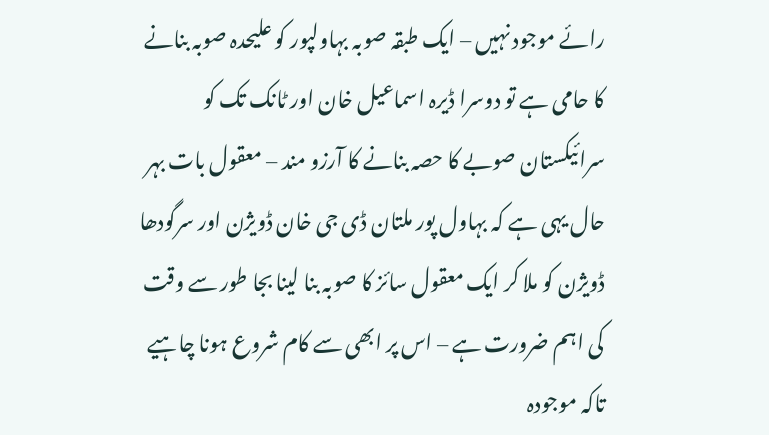رائے موجود نہیں – ایک طبقہ صوبہ بہاولپور کو علیحدہ صوبہ بنانے کا حامی ہے تو دوسرا ڈیرہ اسماعیل خان اور ٹانک تک کو سرائیکستان صوبے کا حصہ بنانے کا آرزو مند – معقول بات بہر حال یہی ہے کہ بہاول پور ملتان ڈی جی خان ڈویژن اور سرگودھا ڈویژن کو ملا کر ایک معقول سائز کا صوبہ بنا لینا بجا طور سے وقت کی اہم ضرورت ہے – اس پر ابھی سے کام شروع ہونا چاہیے تاکہ موجودہ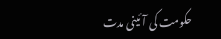حکومت کی آئینی مدت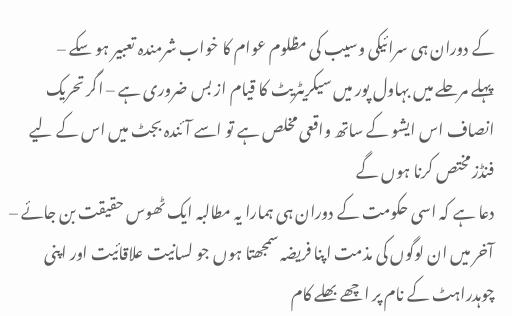کے دوران ہی سرائیکی وسیب کی مظلوم عوام کا خواب شرمندہ تعبیر ہو سکے –
پہلے مرحلے میں بہاول پور میں سیکریٹریٹ کا قیام از بس ضروری ہے – اگر تحریک انصاف اس ایشو کے ساتھ واقعی مخلص ہے تو اسے آئندہ بجٹ میں اس کے لیے فنڈز مختص کرنا ہوں گے
دعا ہے کہ اسی حکومت کے دوران ہی ہمارا یہ مطالبہ ایک ٹھوس حقیقت بن جائے – آخر میں ان لوگوں کی مذمت اپنا فریضہ سمجھتا ہوں جو لسانیت علاقائیت اور اپنی چوہدراہٹ کے نام پر اچھے بھلے کام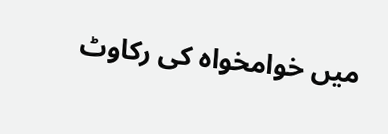میں خوامخواہ کی رکاوٹ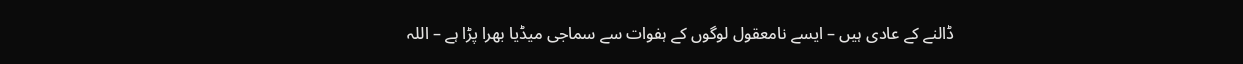ڈالنے کے عادی ہیں – ایسے نامعقول لوگوں کے ہفوات سے سماجی میڈیا بھرا پڑا ہے – اللہ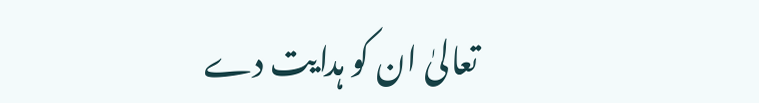تعالیٰ ان کو ہدایت دے